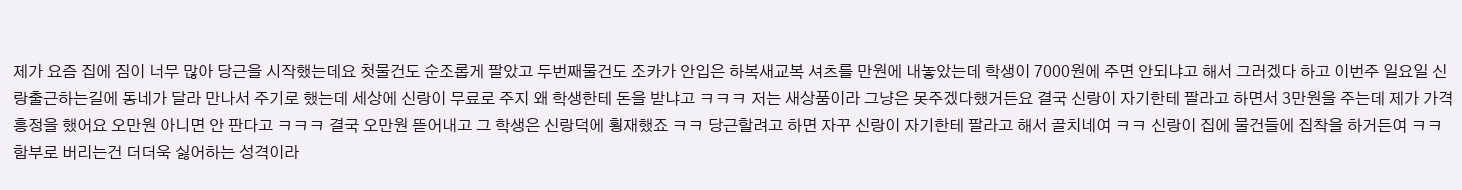제가 요즘 집에 짐이 너무 많아 당근을 시작했는데요 첫물건도 순조롭게 팔았고 두번째물건도 조카가 안입은 하복새교복 셔츠를 만원에 내놓았는데 학생이 7000원에 주면 안되냐고 해서 그러겠다 하고 이번주 일요일 신랑출근하는길에 동네가 달라 만나서 주기로 했는데 세상에 신랑이 무료로 주지 왜 학생한테 돈을 받냐고 ㅋㅋㅋ 저는 새상품이라 그냥은 못주겠다했거든요 결국 신랑이 자기한테 팔라고 하면서 3만원을 주는데 제가 가격흥정을 했어요 오만원 아니면 안 판다고 ㅋㅋㅋ 결국 오만원 뜯어내고 그 학생은 신랑덕에 횡재했죠 ㅋㅋ 당근할려고 하면 자꾸 신랑이 자기한테 팔라고 해서 골치네여 ㅋㅋ 신랑이 집에 물건들에 집착을 하거든여 ㅋㅋ 함부로 버리는건 더더욱 싫어하는 성격이라